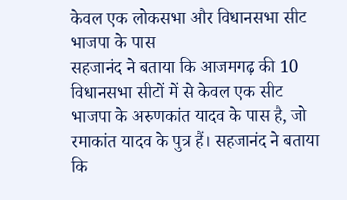केवल एक लोकसभा और विधानसभा सीट भाजपा के पास
सहजानंद ने बताया कि आजमगढ़ की 10 विधानसभा सीटों में से केवल एक सीट भाजपा के अरुणकांत यादव के पास है, जो रमाकांत यादव के पुत्र हैं। सहजानंद ने बताया कि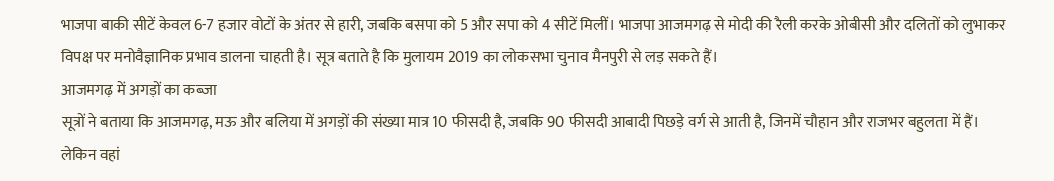भाजपा बाकी सीटें केवल 6-7 हजार वोटों के अंतर से हारी, जबकि बसपा को 5 और सपा को 4 सीटें मिलीं। भाजपा आजमगढ़ से मोदी की रैली करके ओबीसी और दलितों को लुभाकर विपक्ष पर मनोवैज्ञानिक प्रभाव डालना चाहती है। सूत्र बताते है कि मुलायम 2019 का लोकसभा चुनाव मैनपुरी से लड़ सकते हैं।
आजमगढ़ में अगड़ों का कब्जा
सूत्रों ने बताया कि आजमगढ़, मऊ और बलिया में अगड़ों की संख्या मात्र 10 फीसदी है, जबकि 90 फीसदी आबादी पिछड़े वर्ग से आती है, जिनमें चौहान और राजभर बहुलता में हैं। लेकिन वहां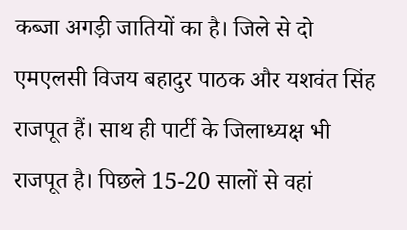कब्जा अगड़ी जातियों का है। जिले से दो एमएलसी विजय बहादुर पाठक और यशवंत सिंह राजपूत हैं। साथ ही पार्टी के जिलाध्यक्ष भी राजपूत है। पिछले 15-20 सालों से वहां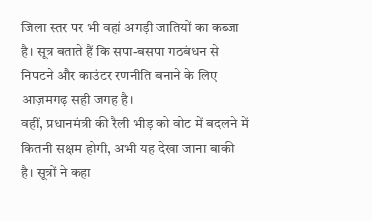जिला स्तर पर भी वहां अगड़ी जातियों का कब्जा है। सूत्र बताते हैं कि सपा-बसपा गठबंधन से निपटने और काउंटर रणनीति बनाने के लिए आज़मगढ़ सही जगह है।
वहीं, प्रधानमंत्री की रैली भीड़ को वोट में बदलने में कितनी सक्षम होगी, अभी यह देखा जाना बाकी है। सूत्रों ने कहा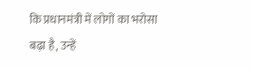कि प्रधानमंत्री में लोगों का भरोसा बढ़ा है, उन्हें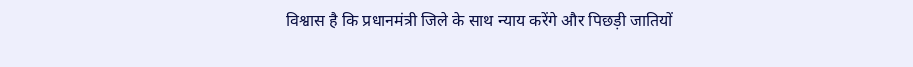विश्वास है कि प्रधानमंत्री जिले के साथ न्याय करेंगे और पिछड़ी जातियों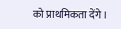को प्राथमिकता देंगे।